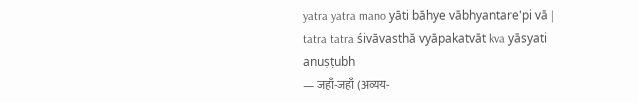yatra yatra mano yāti bāhye vābhyantare'pi vā |
tatra tatra śivāvasthā vyāpakatvāt kva yāsyati
anuṣṭubh
— जहाँ-जहाँ (अव्यय-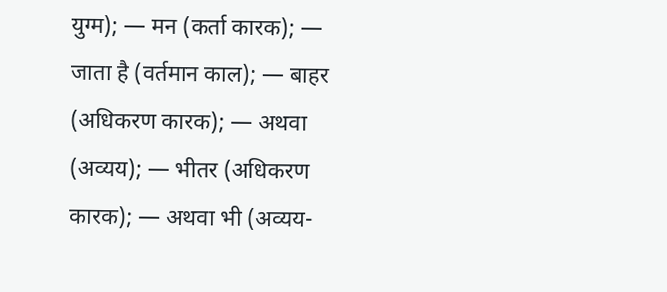युग्म); — मन (कर्ता कारक); — जाता है (वर्तमान काल); — बाहर (अधिकरण कारक); — अथवा (अव्यय); — भीतर (अधिकरण कारक); — अथवा भी (अव्यय-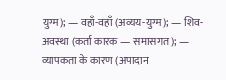युग्म); — वहाँ-वहाँ (अव्यय-युग्म); — शिव-अवस्था (कर्ता कारक — समासगत); — व्यापकता के कारण (अपादान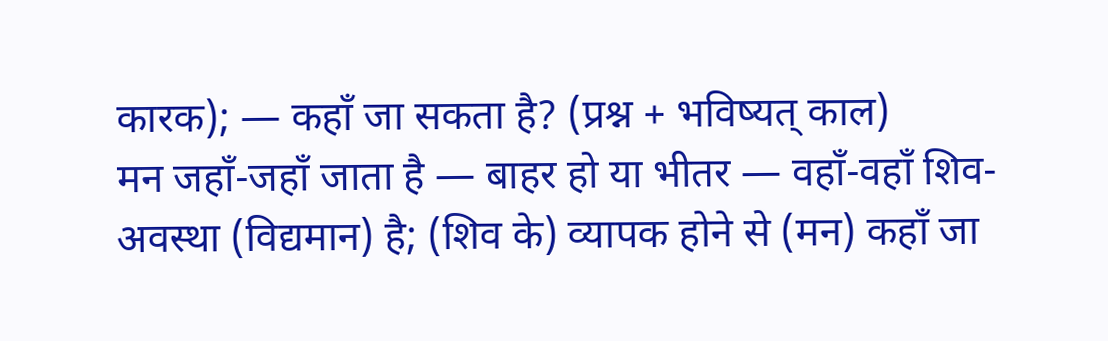कारक); — कहाँ जा सकता है? (प्रश्न + भविष्यत् काल)
मन जहाँ-जहाँ जाता है — बाहर हो या भीतर — वहाँ-वहाँ शिव-अवस्था (विद्यमान) है; (शिव के) व्यापक होने से (मन) कहाँ जा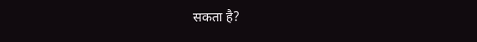सकता है?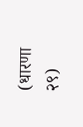(धारणा २९)